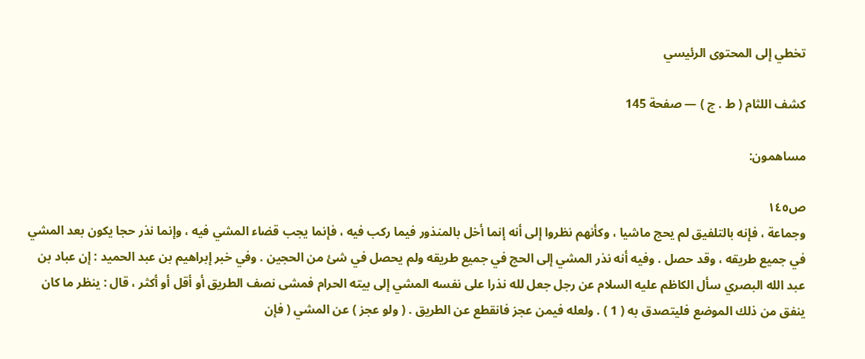تخطي إلى المحتوى الرئيسي

كشف اللثام ( ط . ج ) — صفحة 145

مساهمون:

ص١٤٥
وجماعة ، فإنه بالتلفيق لم يحج ماشيا ، وكأنهم نظروا إلى أنه إنما أخل بالمنذور فيما ركب فيه ، فإنما يجب قضاء المشي فيه ، وإنما نذر حجا يكون بعد المشي في جميع طريقه ، وقد حصل . وفيه أنه نذر المشي إلى الحج في جميع طريقه ولم يحصل في شئ من الحجين . وفي خبر إبراهيم بن عبد الحميد : إن عباد بن عبد الله البصري سأل الكاظم عليه السلام عن رجل جعل لله نذرا على نفسه المشي إلى بيته الحرام فمشى نصف الطريق أو أقل أو أكثر ، قال : ينظر ما كان ينفق من ذلك الموضع فليتصدق به ( 1 ) . ولعله فيمن عجز فانقطع عن الطريق . ( ولو عجز ) عن المشي ( فإن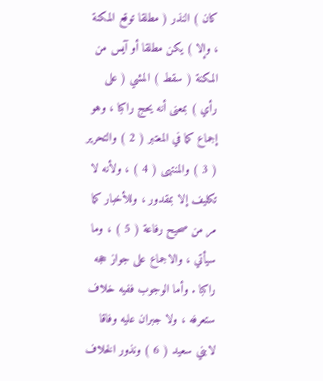كان ) النذر ( مطلقا توقع المكنة ، وإلا ) يكن مطلقا أو آيس من المكنة ( سقط ) المشي ( على رأي ) بمعنى أنه يحج راكبا ، وهو إجماع كما في المعتبر ( 2 ) والتحرير ( 3 ) والمنتهى ( 4 ) ، ولأنه لا تكليف إلا بمقدور ، وللأخبار كما مر من صحيح رفاعة ( 5 ) ، وما سيأتي ، والاجماع على جواز حجه راكبا . وأما الوجوب ففيه خلاف ستعرفه ، ولا جبران عليه وفاقا لابني سعيد ( 6 ) ونذور الخلاف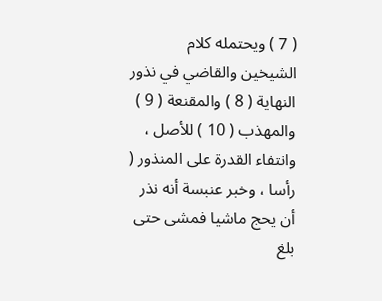( 7 ) ويحتمله كلام الشيخين والقاضي في نذور النهاية ( 8 ) والمقنعة ( 9 ) والمهذب ( 10 ) للأصل ، وانتفاء القدرة على المنذور ( رأسا ، وخبر عنبسة أنه نذر أن يحج ماشيا فمشى حتى بلغ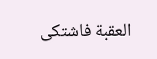العقبة فاشتكى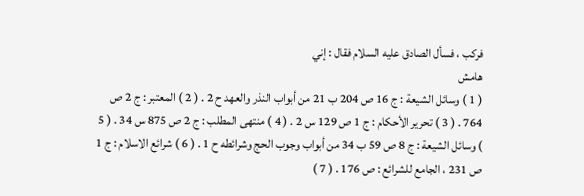فركب ، فسأل الصادق عليه السلام فقال : إني
هامش
( 1 ) وسائل الشيعة : ج 16 ص 204 ب 21 من أبواب النذر والعهد ح 2 . ( 2 ) المعتبر : ج 2 ص 764 . ( 3 ) تحرير الأحكام : ج 1 ص 129 س 2 . ( 4 ) منتهى المطلب : ج 2 ص 875 س 34 . ( 5 ) وسائل الشيعة : ج 8 ص 59 ب 34 من أبواب وجوب الحج وشرائطه ح 1 . ( 6 ) شرائع الاسلام : ج 1 ص 231 ، الجامع للشرائع : ص 176 . ( 7 )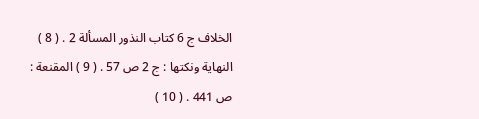الخلاف ج 6 كتاب النذور المسألة 2 . ( 8 ) النهاية ونكتها : ج 2 ص 57 . ( 9 ) المقنعة : ص 441 . ( 10 )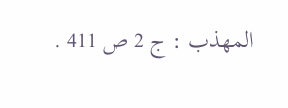المهذب : ج 2 ص 411 .